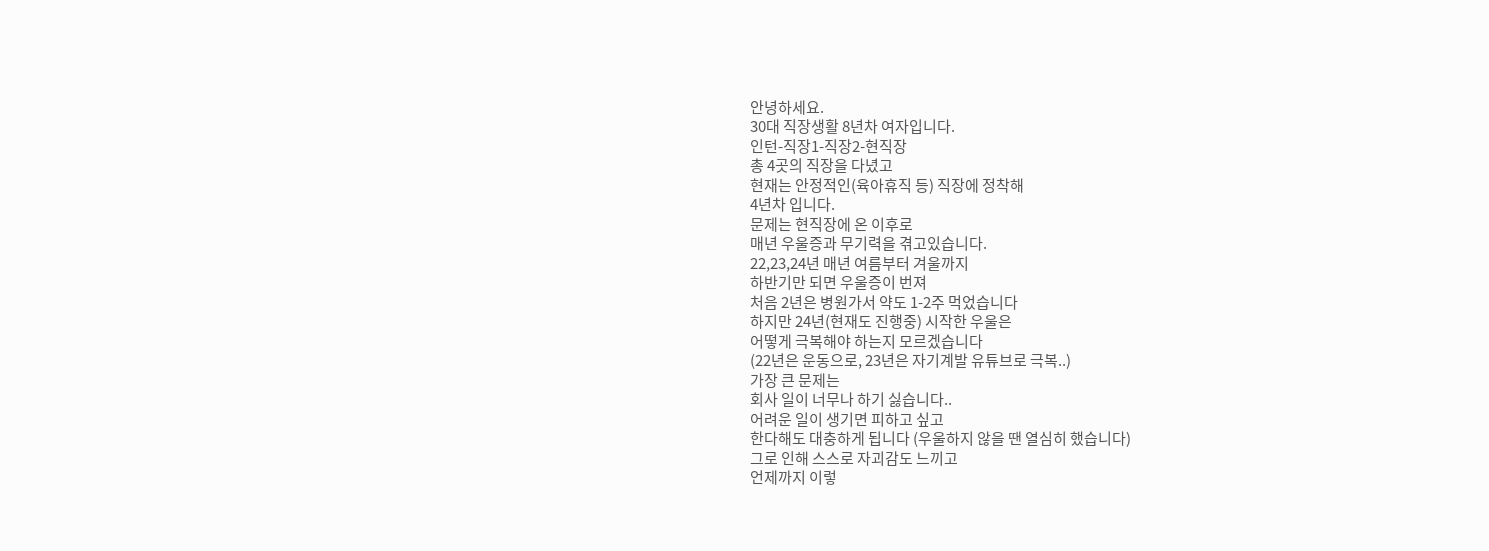안녕하세요.
30대 직장생활 8년차 여자입니다.
인턴-직장1-직장2-현직장
총 4곳의 직장을 다녔고
현재는 안정적인(육아휴직 등) 직장에 정착해
4년차 입니다.
문제는 현직장에 온 이후로
매년 우울증과 무기력을 겪고있습니다.
22,23,24년 매년 여름부터 겨울까지
하반기만 되면 우울증이 번져
처음 2년은 병원가서 약도 1-2주 먹었습니다
하지만 24년(현재도 진행중) 시작한 우울은
어떻게 극복해야 하는지 모르겠습니다
(22년은 운동으로, 23년은 자기계발 유튜브로 극복..)
가장 큰 문제는
회사 일이 너무나 하기 싫습니다..
어려운 일이 생기면 피하고 싶고
한다해도 대충하게 됩니다 (우울하지 않을 땐 열심히 했습니다)
그로 인해 스스로 자괴감도 느끼고
언제까지 이렇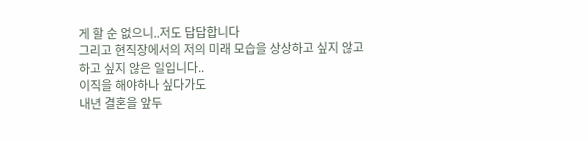게 할 순 없으니..저도 답답합니다
그리고 현직장에서의 저의 미래 모습을 상상하고 싶지 않고
하고 싶지 않은 일입니다..
이직을 해야하나 싶다가도
내년 결혼을 앞두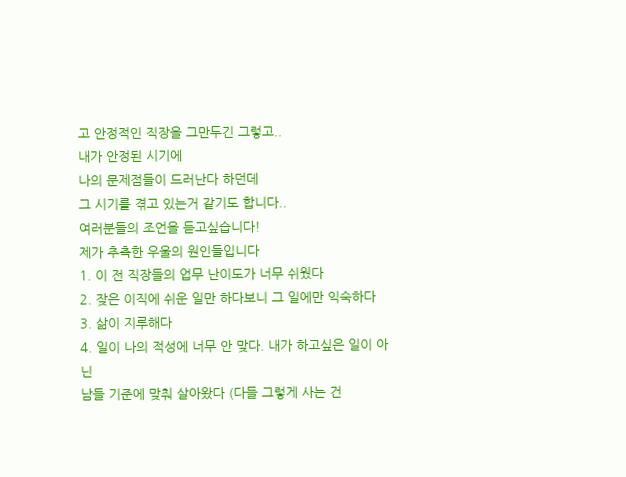고 안정적인 직장을 그만두긴 그렇고..
내가 안정된 시기에
나의 문제점들이 드러난다 하던데
그 시기를 겪고 있는거 같기도 합니다..
여러분들의 조언을 듣고싶습니다!
제가 추측한 우울의 원인들입니다
1. 이 전 직장들의 업무 난이도가 너무 쉬웠다
2. 잦은 이직에 쉬운 일만 하다보니 그 일에만 익숙하다
3. 삶이 지루해다
4. 일이 나의 적성에 너무 안 맞다. 내가 하고싶은 일이 아닌
남들 기준에 맞춰 살아왔다 (다들 그렇게 사는 건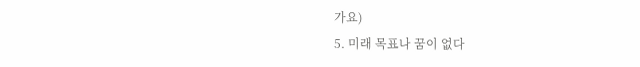가요)
5. 미래 목표나 꿈이 없다